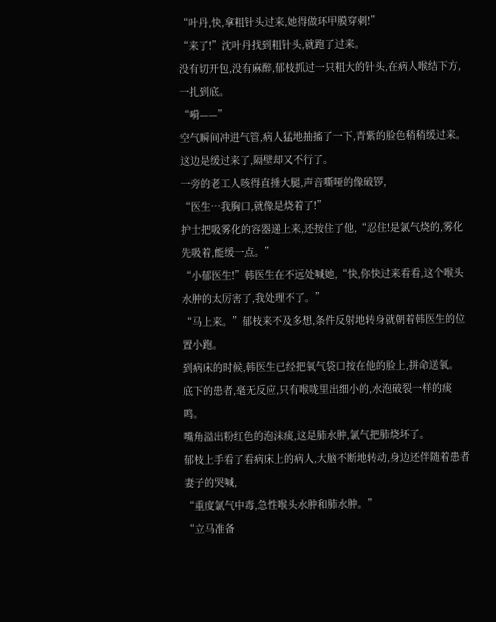“叶丹,快,拿粗针头过来,她得做环甲膜穿刺!”
“来了!”沈叶丹找到粗针头,就跑了过来。
没有切开包,没有麻醉,郁枝抓过一只粗大的针头,在病人喉结下方,一扎到底。
“嗬——”
空气瞬间冲进气管,病人猛地抽搐了一下,青紫的脸色稍稍缓过来。
这边是缓过来了,隔壁却又不行了。
一旁的老工人咳得直捶大腿,声音嘶哑的像破锣,
“医生…我胸口,就像是烧着了!”
护士把吸雾化的容器递上来,还按住了他,“忍住!是氯气烧的,雾化先吸着,能缓一点。”
“小郁医生!”韩医生在不远处喊她,“快,你快过来看看,这个喉头水肿的太厉害了,我处理不了。”
“马上来。”郁枝来不及多想,条件反射地转身就朝着韩医生的位置小跑。
到病床的时候,韩医生已经把氧气袋口按在他的脸上,拼命送氧。
底下的患者,毫无反应,只有喉咙里出细小的,水泡破裂一样的痰鸣。
嘴角溢出粉红色的泡沫痰,这是肺水肿,氯气把肺烧坏了。
郁枝上手看了看病床上的病人,大脑不断地转动,身边还伴随着患者妻子的哭喊,
“重度氯气中毒,急性喉头水肿和肺水肿。”
“立马准备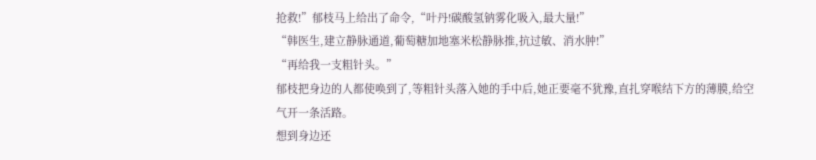抢救!”郁枝马上给出了命令,“叶丹!碳酸氢钠雾化吸入,最大量!”
“韩医生,建立静脉通道,葡萄糖加地塞米松静脉推,抗过敏、消水肿!”
“再给我一支粗针头。”
郁枝把身边的人都使唤到了,等粗针头落入她的手中后,她正要毫不犹豫,直扎穿喉结下方的薄膜,给空气开一条活路。
想到身边还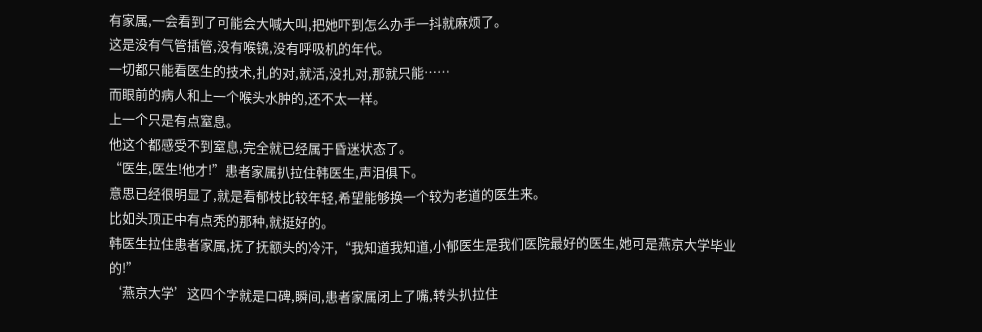有家属,一会看到了可能会大喊大叫,把她吓到怎么办手一抖就麻烦了。
这是没有气管插管,没有喉镜,没有呼吸机的年代。
一切都只能看医生的技术,扎的对,就活,没扎对,那就只能……
而眼前的病人和上一个喉头水肿的,还不太一样。
上一个只是有点窒息。
他这个都感受不到窒息,完全就已经属于昏迷状态了。
“医生,医生!他才!”患者家属扒拉住韩医生,声泪俱下。
意思已经很明显了,就是看郁枝比较年轻,希望能够换一个较为老道的医生来。
比如头顶正中有点秃的那种,就挺好的。
韩医生拉住患者家属,抚了抚额头的冷汗,“我知道我知道,小郁医生是我们医院最好的医生,她可是燕京大学毕业的!”
‘燕京大学’这四个字就是口碑,瞬间,患者家属闭上了嘴,转头扒拉住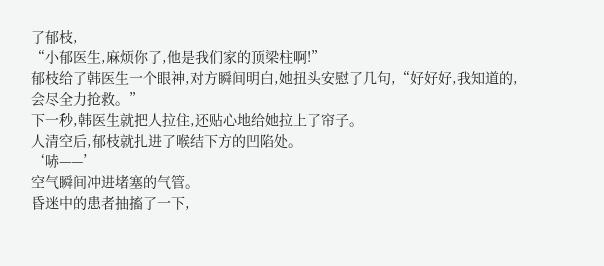了郁枝,
“小郁医生,麻烦你了,他是我们家的顶梁柱啊!”
郁枝给了韩医生一个眼神,对方瞬间明白,她扭头安慰了几句,“好好好,我知道的,会尽全力抢救。”
下一秒,韩医生就把人拉住,还贴心地给她拉上了帘子。
人清空后,郁枝就扎进了喉结下方的凹陷处。
‘哧——’
空气瞬间冲进堵塞的气管。
昏迷中的患者抽搐了一下,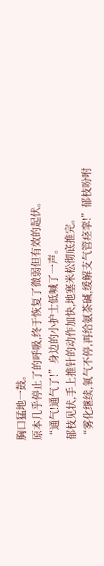胸口猛地一鼓。
原本几乎停止了的呼吸,终于恢复了微弱但有效的起伏。
“通气!通气了!”身边的小护士低喊了一声。
郁枝见状,手上推针的动作加快,地塞米松彻底推完。
“雾化继续,氧气不停,再给氨茶碱,缓解支气管痉挛!”郁枝吩咐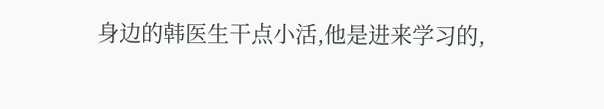身边的韩医生干点小活,他是进来学习的,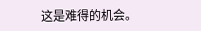这是难得的机会。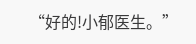“好的!小郁医生。”